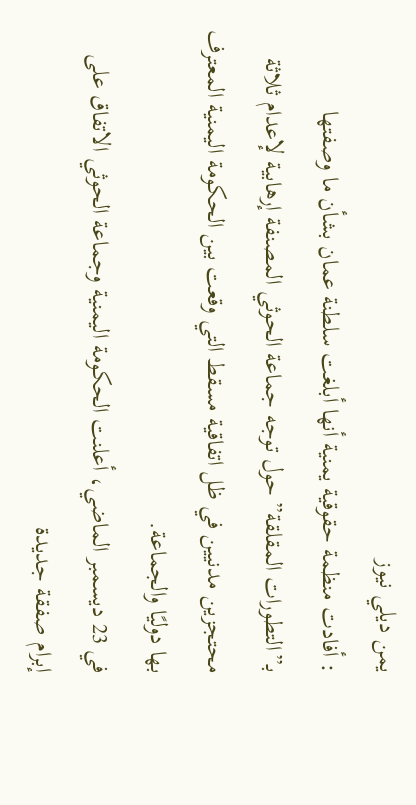يمن ديلي نيوز
: أفادت منظمة حقوقية يمنية أنها أبلغت سلطنة عمان بشأن ما وصفتها بـ”التطورات المقلقة” حول توجه جماعة الحوثي المصنفة إرهابية لإعدام ثلاثة محتجزين مدنيين في ظل اتفاقية مسقط التي وقعت بين الحكومة اليمنية المعترف بها دوليًا والجماعة.
في 23 ديسمبر الماضي، أعلنت الحكومة اليمنية وجماعة الحوثي الاتفاق على إبرام صفقة جديدة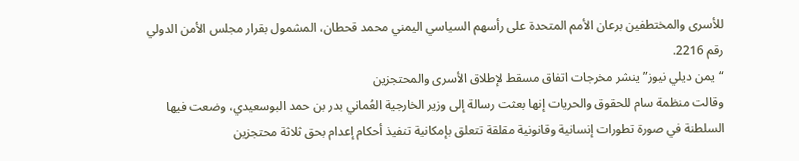للأسرى والمختطفين برعان الأمم المتحدة على رأسهم السياسي اليمني محمد قحطان، المشمول بقرار مجلس الأمن الدولي رقم 2216.
“يمن ديلي نيوز” ينشر مخرجات اتفاق مسقط لإطلاق الأسرى والمحتجزين
وقالت منظمة سام للحقوق والحريات إنها بعثت رسالة إلى وزير الخارجية العُماني بدر بن حمد البوسعيدي، وضعت فيها السلطنة في صورة تطورات إنسانية وقانونية مقلقة تتعلق بإمكانية تنفيذ أحكام إعدام بحق ثلاثة محتجزين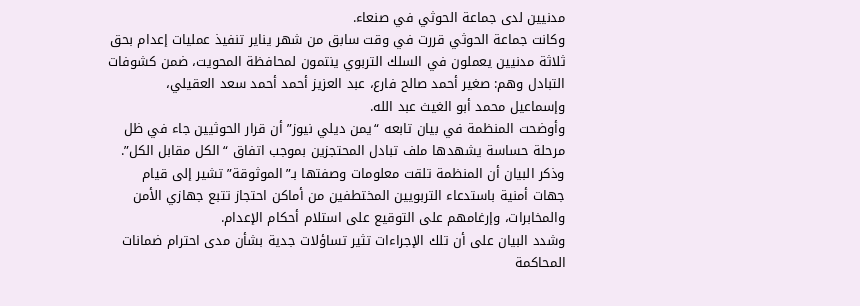مدنيين لدى جماعة الحوثي في صنعاء.
وكانت جماعة الحوثي قررت في وقت سابق من شهر يناير تنفيذ عمليات إعدام بحق ثلاثة مدنيين يعملون في السلك التربوي ينتمون لمحافظة المحويت، ضمن كشوفات التبادل وهم: صغير أحمد صالح فارع، عبد العزيز أحمد أحمد سعد العقيلي، وإسماعيل محمد أبو الغيث عبد الله.
وأوضحت المنظمة في بيان تابعه “يمن ديلي نيوز” أن قرار الحوثيين جاء في ظل مرحلة حساسة يشهدها ملف تبادل المحتجزين بموجب اتفاق “الكل مقابل الكل”.
وذكر البيان أن المنظمة تلقت معلومات وصفتها بـ”الموثوقة” تشير إلى قيام جهات أمنية باستدعاء التربويين المختطفين من أماكن احتجاز تتبع جهازي الأمن والمخابرات، وإرغامهم على التوقيع على استلام أحكام الإعدام.
وشدد البيان على أن تلك الإجراءات تثير تساؤلات جدية بشأن مدى احترام ضمانات المحاكمة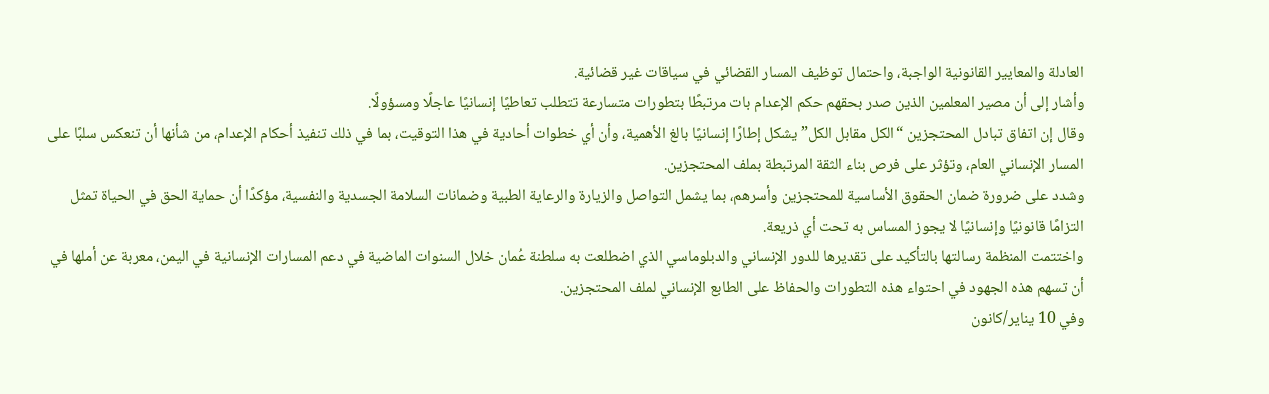العادلة والمعايير القانونية الواجبة، واحتمال توظيف المسار القضائي في سياقات غير قضائية.
وأشار إلى أن مصير المعلمين الذين صدر بحقهم حكم الإعدام بات مرتبطًا بتطورات متسارعة تتطلب تعاطيًا إنسانيًا عاجلًا ومسؤولًا.
وقال إن اتفاق تبادل المحتجزين “الكل مقابل الكل” يشكل إطارًا إنسانيًا بالغ الأهمية، وأن أي خطوات أحادية في هذا التوقيت، بما في ذلك تنفيذ أحكام الإعدام، من شأنها أن تنعكس سلبًا على المسار الإنساني العام، وتؤثر على فرص بناء الثقة المرتبطة بملف المحتجزين.
وشدد على ضرورة ضمان الحقوق الأساسية للمحتجزين وأسرهم، بما يشمل التواصل والزيارة والرعاية الطبية وضمانات السلامة الجسدية والنفسية، مؤكدًا أن حماية الحق في الحياة تمثل التزامًا قانونيًا وإنسانيًا لا يجوز المساس به تحت أي ذريعة.
واختتمت المنظمة رسالتها بالتأكيد على تقديرها للدور الإنساني والدبلوماسي الذي اضطلعت به سلطنة عُمان خلال السنوات الماضية في دعم المسارات الإنسانية في اليمن، معربة عن أملها في أن تسهم هذه الجهود في احتواء هذه التطورات والحفاظ على الطابع الإنساني لملف المحتجزين.
وفي 10 يناير/كانون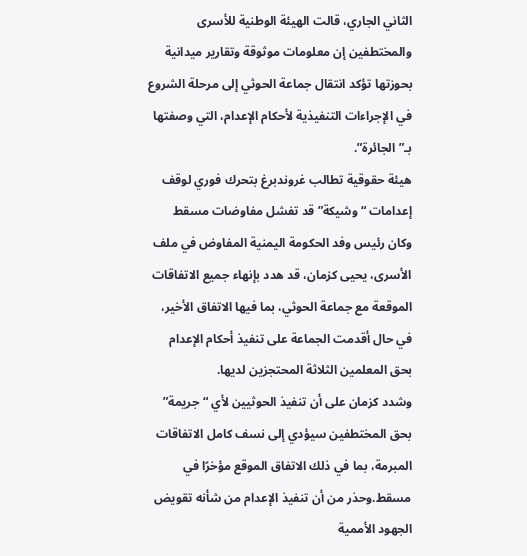الثاني الجاري، قالت الهيئة الوطنية للأسرى والمختطفين إن معلومات موثوقة وتقارير ميدانية بحوزتها تؤكد انتقال جماعة الحوثي إلى مرحلة الشروع في الإجراءات التنفيذية لأحكام الإعدام، التي وصفتها بـ”الجائرة”.
هيئة حقوقية تطالب غروندبرغ بتحرك فوري لوقف إعدامات “وشيكة” قد تفشل مفاوضات مسقط
وكان رئيس وفد الحكومة اليمنية المفاوض في ملف الأسرى، يحيى كزمان، قد هدد بإنهاء جميع الاتفاقات الموقعة مع جماعة الحوثي، بما فيها الاتفاق الأخير، في حال أقدمت الجماعة على تنفيذ أحكام الإعدام بحق المعلمين الثلاثة المحتجزين لديها.
وشدد كزمان على أن تنفيذ الحوثيين لأي “جريمة” بحق المختطفين سيؤدي إلى نسف كامل الاتفاقات المبرمة، بما في ذلك الاتفاق الموقع مؤخرًا في مسقط.وحذر من أن تنفيذ الإعدام من شأنه تقويض الجهود الأممية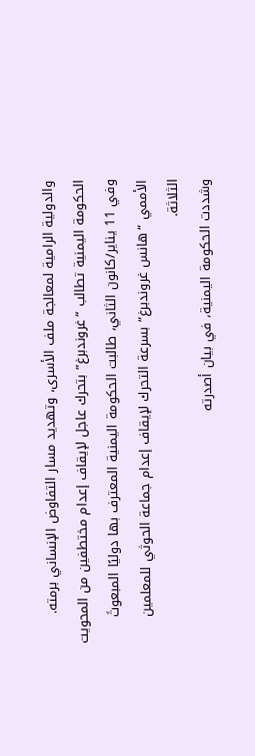والدولية الرامية لمعالجة ملف الأسرى، وتهديد مسار التفاوض الإنساني برمته.
الحكومة اليمنية تطالب “غروندبرغ” بتحرك عاجل لإيقاف إعدام مختطفين من المحويت
وفي 11 يناير/كانون الثاني، طالبت الحكومة اليمنية المعترف بها دوليًا المبعوثَ الأممي “هانس غروندبرغ” بسرعة التحرك لإيقاف إعدام جماعة الحوثي للمعلمين الثلاثة.
وشددت الحكومة اليمنية، في بيان أصدرته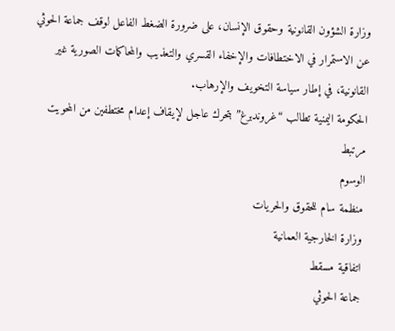وزارة الشؤون القانونية وحقوق الإنسان، على ضرورة الضغط الفاعل لوقف جماعة الحوثي عن الاستمرار في الاختطافات والإخفاء القسري والتعذيب والمحاكمات الصورية غير القانونية، في إطار سياسة التخويف والإرهاب.
الحكومة اليمنية تطالب “غروندبرغ” بتحرك عاجل لإيقاف إعدام مختطفين من المحويت
مرتبط
الوسوم
منظمة سام للحقوق والحريات
وزارة الخارجية العمانية
اتفاقية مسقط
جماعة الحوثي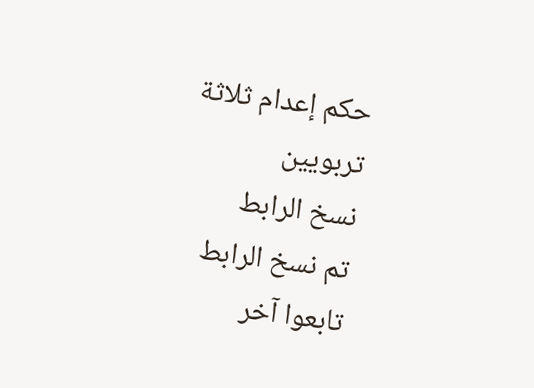حكم إعدام ثلاثة تربويين
نسخ الرابط
تم نسخ الرابط
تابعوا آخر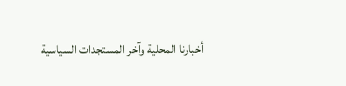أخبارنا المحلية وآخر المستجدات السياسية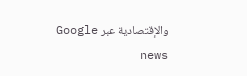والإقتصادية عبر Google news